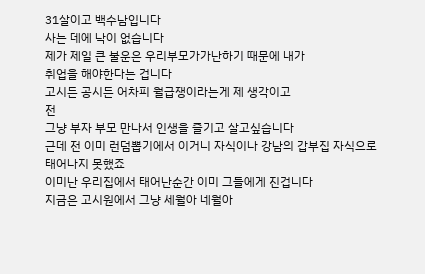31살이고 백수남입니다
사는 데에 낙이 없습니다
제가 제일 큰 불운은 우리부모가가난하기 때문에 내가
취업을 해야한다는 겁니다
고시든 공시든 어차피 월급쟁이라는게 제 생각이고
전
그냥 부자 부모 만나서 인생을 즐기고 살고싶습니다
근데 전 이미 런덤뽑기에서 이거니 자식이나 강남의 갑부집 자식으로
태어나지 못했죠
이미난 우리집에서 태어난순간 이미 그들에게 진겁니다
지금은 고시원에서 그냥 세월아 네월아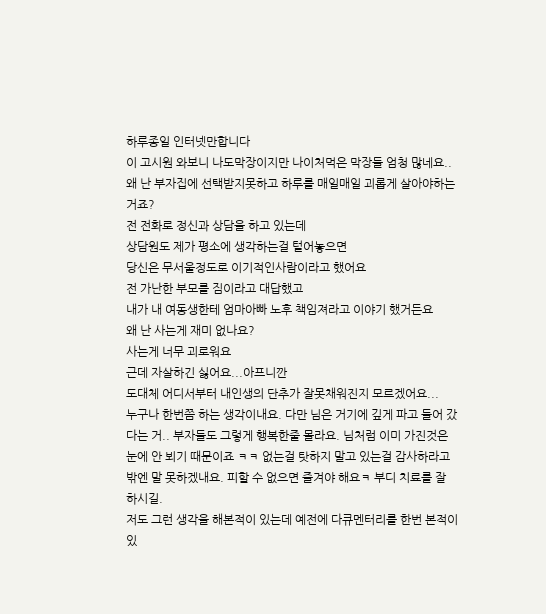하루종일 인터넷만합니다
이 고시원 와보니 나도막장이지만 나이처먹은 막장들 엄청 많네요..
왜 난 부자집에 선택받지못하고 하루를 매일매일 괴롭게 살아야하는거죠?
전 전화로 정신과 상담을 하고 있는데
상담원도 제가 평소에 생각하는걸 털어놓으면
당신은 무서울정도로 이기적인사람이라고 했어요
전 가난한 부모를 짐이라고 대답했고
내가 내 여동생한테 엄마아빠 노후 책임져라고 이야기 했거든요
왜 난 사는게 재미 없나요?
사는게 너무 괴로워요
근데 자살하긴 싫어요...아프니깐
도대체 어디서부터 내인생의 단추가 잘못채워진지 모르겠어요...
누구나 한번쯤 하는 생각이내요. 다만 님은 거기에 깊게 파고 들어 갔다는 거.. 부자들도 그렇게 행복한줄 몰라요. 님처럼 이미 가진것은 눈에 안 뵈기 때문이죠 ㅋㅋ 없는걸 탓하지 말고 있는걸 감사하라고 밖엔 말 못하겠내요. 피할 수 없으면 즐겨야 해요ㅋ 부디 치료를 잘 하시길.
저도 그런 생각을 해본적이 있는데 예전에 다큐멘터리를 한번 본적이 있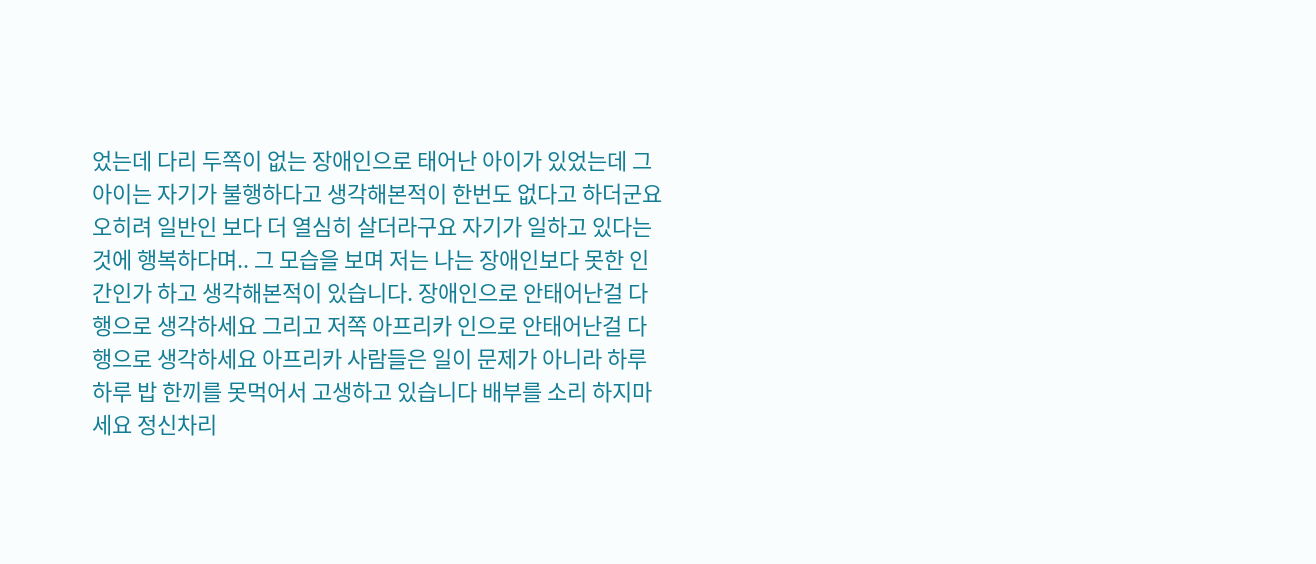었는데 다리 두쪽이 없는 장애인으로 태어난 아이가 있었는데 그 아이는 자기가 불행하다고 생각해본적이 한번도 없다고 하더군요 오히려 일반인 보다 더 열심히 살더라구요 자기가 일하고 있다는 것에 행복하다며.. 그 모습을 보며 저는 나는 장애인보다 못한 인간인가 하고 생각해본적이 있습니다. 장애인으로 안태어난걸 다행으로 생각하세요 그리고 저쪽 아프리카 인으로 안태어난걸 다행으로 생각하세요 아프리카 사람들은 일이 문제가 아니라 하루하루 밥 한끼를 못먹어서 고생하고 있습니다 배부를 소리 하지마세요 정신차리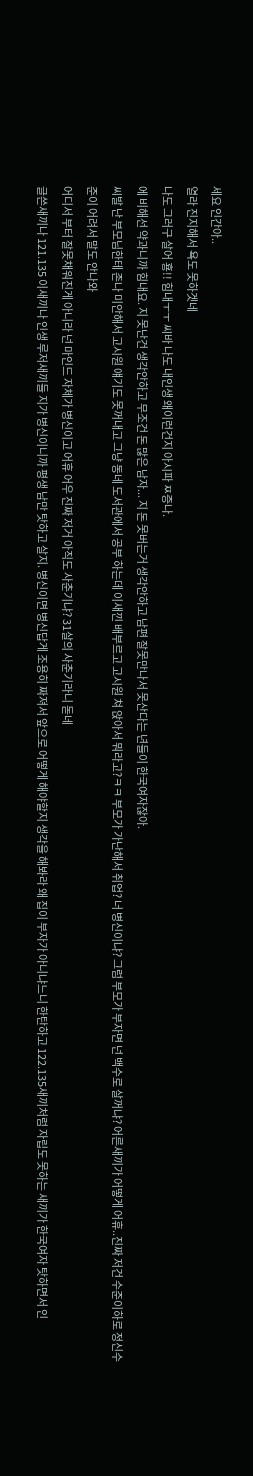세요 인간아..
열라 진지해서 욕도 못하겟네
나도 그러구 살어 횽!! 힘내ㅜㅜ 씨바 나도 내인생 왜이런건지 아시파 ㅉ증나.
에 비해선 약과니까 힘내요. 지 못난건 생각안하고 무조건 돈 많은 남자... 지 돈 못버는거 생각안하고 남편 잘못만나서 못산다는 년들이 한국여자잖아.
씨발 난 부모님한테 존나 미안해서 고시원 얘기도 못꺼내고 그냥 동네 도서관에서 공부 하는데 이새낀 배부르고 고시원 쳐 앉아서 뭐라고?ㅋㅋ 부모가 가난해서 취업? 너 병신이냐? 그럼 부모가 부자면 넌 백수로 살꺼냐? 어른새끼가 어떻게 어휴..진짜 저건 수준이하로 정신수준이 어려서 말도 안나와
어디서 부터 잘못채워진게 아니라 넌 마인드 자체가 병신이고 어휴 어우 진짜 저거 아직도 사춘기냐? 31살의 사춘기라니 돋네
글쓴새끼나 121.135 이새끼나 인생 루저새끼들 지가 병신이니까 평생 남만 탓하고 살지. 병신이면 병신답게 조용히 짜져서 앞으로 어떻게 해야할지 생각을 해봐라 왜 집이 부자가 아니냐느니 한탄하고 122.135새끼처럼 자립도 못하는 새끼가 한국여자 탓하면서 인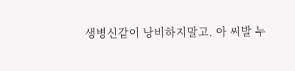생병신같이 낭비하지말고. 아 씨발 누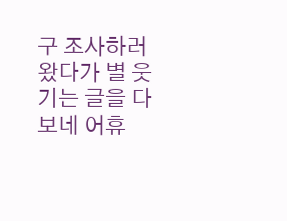구 조사하러 왔다가 별 웃기는 글을 다보네 어휴